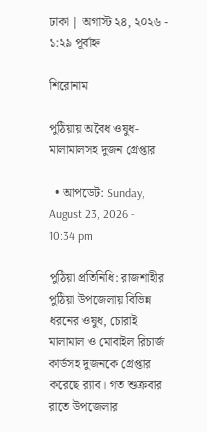ঢাকা | অগাস্ট ২৪, ২০২৬ - ১:২৯ পূর্বাহ্ন

শিরোনাম

পুঠিয়ায় অবৈধ ওষুধ-মালামালসহ দুজন গ্রেপ্তার

  • আপডেট: Sunday, August 23, 2026 - 10:34 pm

পুঠিয়া প্রতিনিধি: রাজশাহীর পুঠিয়া উপজেলায় বিভিন্ন ধরনের ওষুধ, চোরাই মালামাল ও মোবাইল রিচার্জ কার্ডসহ দুজনকে গ্রেপ্তার করেছে র‌্যাব। গত শুক্রবার রাতে উপজেলার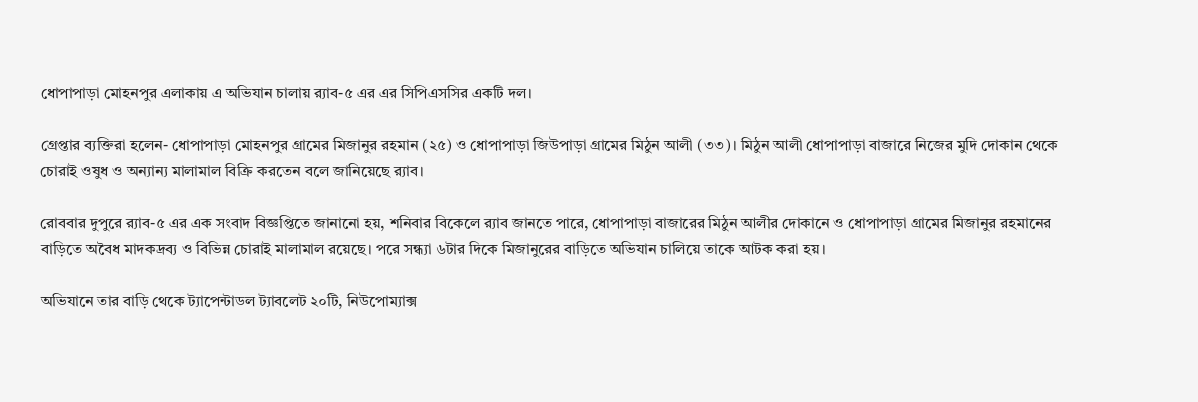ধোপাপাড়া মোহনপুর এলাকায় এ অভিযান চালায় র‌্যাব-৫ এর এর সিপিএসসির একটি দল।

গ্রেপ্তার ব্যক্তিরা হলেন- ধোপাপাড়া মোহনপুর গ্রামের মিজানুর রহমান (২৫) ও ধোপাপাড়া জিউপাড়া গ্রামের মিঠুন আলী (৩৩)। মিঠুন আলী ধোপাপাড়া বাজারে নিজের মুদি দোকান থেকে চোরাই ওষুধ ও অন্যান্য মালামাল বিক্রি করতেন বলে জানিয়েছে র‌্যাব।

রোববার দুপুরে র‌্যাব-৫ এর এক সংবাদ বিজ্ঞপ্তিতে জানানো হয়, শনিবার বিকেলে র‌্যাব জানতে পারে, ধোপাপাড়া বাজারের মিঠুন আলীর দোকানে ও ধোপাপাড়া গ্রামের মিজানুর রহমানের বাড়িতে অবৈধ মাদকদ্রব্য ও বিভিন্ন চোরাই মালামাল রয়েছে। পরে সন্ধ্যা ৬টার দিকে মিজানুরের বাড়িতে অভিযান চালিয়ে তাকে আটক করা হয়।

অভিযানে তার বাড়ি থেকে ট্যাপেন্টাডল ট্যাবলেট ২০টি, নিউপোম্যাক্স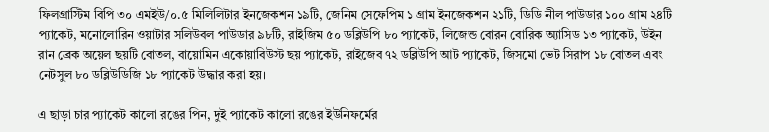ফিলগ্রাস্টিম বিপি ৩০ এমইউ/০.৫ মিলিলিটার ইনজেকশন ১৯টি, জেনিম সেফেপিম ১ গ্রাম ইনজেকশন ২১টি, ডিডি নীল পাউডার ১০০ গ্রাম ২৪টি প্যাকেট, মনোলোরিন ওয়াটার সলিউবল পাউডার ৯৮টি, রাইজিম ৫০ ডব্লিউপি ৮০ প্যাকেট, লিজেন্ড বোরন বোরিক অ্যাসিড ১৩ প্যাকেট, উইন রান ব্রেক অয়েল ছয়টি বোতল, বায়োমিন একোয়াবিউস্ট ছয় প্যাকেট, রাইজেব ৭২ ডব্লিউপি আট প্যাকেট, জিসমো ভেট সিরাপ ১৮ বোতল এবং নেটসুল ৮০ ডব্লিউডিজি ১৮ প্যাকেট উদ্ধার করা হয়।

এ ছাড়া চার প্যাকেট কালো রঙের পিন, দুই প্যাকেট কালো রঙের ইউনিফর্মের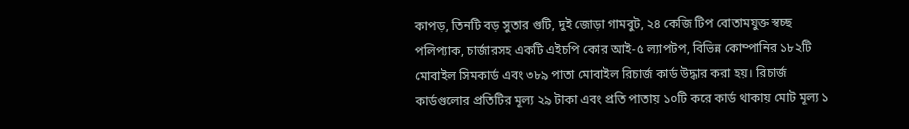কাপড়, তিনটি বড় সুতার গুটি, দুই জোড়া গামবুট, ২৪ কেজি টিপ বোতামযুক্ত স্বচ্ছ পলিপ্যাক, চার্জারসহ একটি এইচপি কোর আই-৫ ল্যাপটপ, বিভিন্ন কোম্পানির ১৮২টি মোবাইল সিমকার্ড এবং ৩৮৯ পাতা মোবাইল রিচার্জ কার্ড উদ্ধার করা হয়। রিচার্জ কার্ডগুলোর প্রতিটির মূল্য ২৯ টাকা এবং প্রতি পাতায় ১০টি করে কার্ড থাকায় মোট মূল্য ১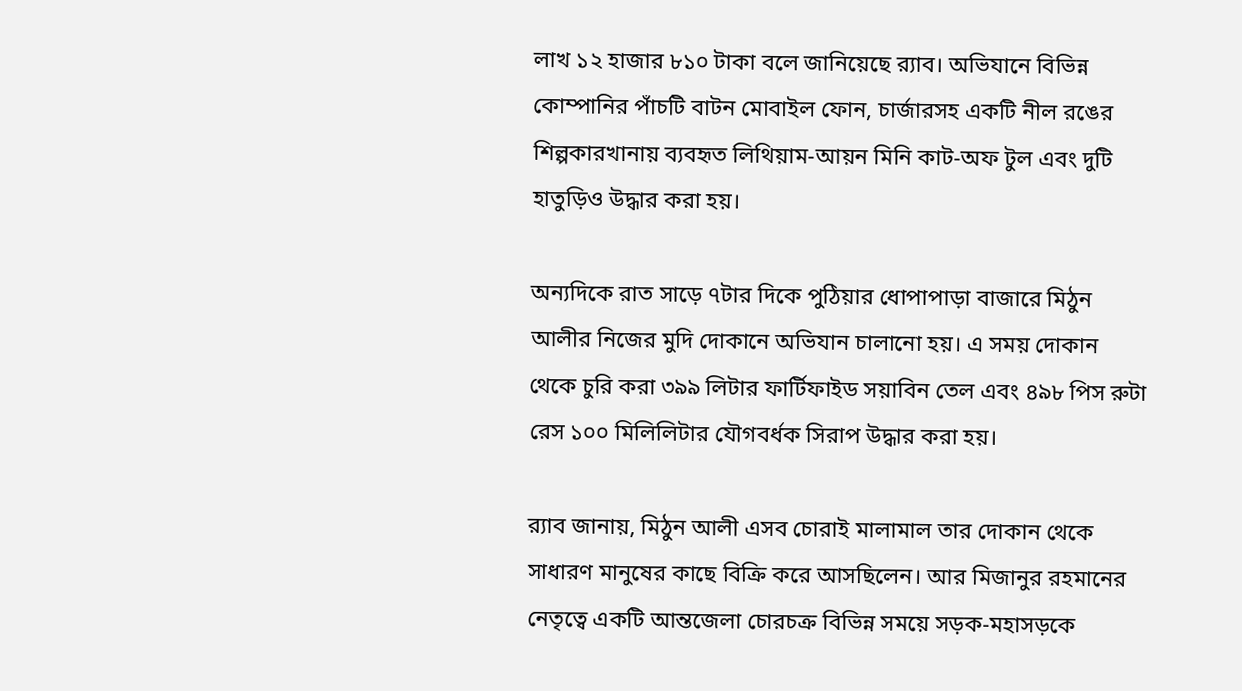লাখ ১২ হাজার ৮১০ টাকা বলে জানিয়েছে র‌্যাব। অভিযানে বিভিন্ন কোম্পানির পাঁচটি বাটন মোবাইল ফোন, চার্জারসহ একটি নীল রঙের শিল্পকারখানায় ব্যবহৃত লিথিয়াম-আয়ন মিনি কাট-অফ টুল এবং দুটি হাতুড়িও উদ্ধার করা হয়।

অন্যদিকে রাত সাড়ে ৭টার দিকে পুঠিয়ার ধোপাপাড়া বাজারে মিঠুন আলীর নিজের মুদি দোকানে অভিযান চালানো হয়। এ সময় দোকান থেকে চুরি করা ৩৯৯ লিটার ফার্টিফাইড সয়াবিন তেল এবং ৪৯৮ পিস রুটা রেস ১০০ মিলিলিটার যৌগবর্ধক সিরাপ উদ্ধার করা হয়।

র‌্যাব জানায়, মিঠুন আলী এসব চোরাই মালামাল তার দোকান থেকে সাধারণ মানুষের কাছে বিক্রি করে আসছিলেন। আর মিজানুর রহমানের নেতৃত্বে একটি আন্তজেলা চোরচক্র বিভিন্ন সময়ে সড়ক-মহাসড়কে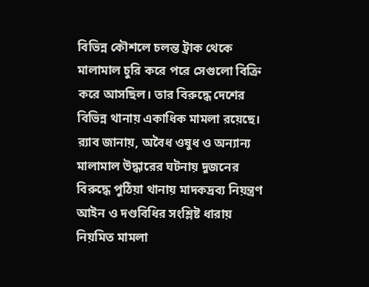বিভিন্ন কৌশলে চলন্ত ট্রাক থেকে মালামাল চুরি করে পরে সেগুলো বিক্রি করে আসছিল। তার বিরুদ্ধে দেশের বিভিন্ন থানায় একাধিক মামলা রয়েছে। র‌্যাব জানায়, অবৈধ ওষুধ ও অন্যান্য মালামাল উদ্ধারের ঘটনায় দুজনের বিরুদ্ধে পুঠিয়া থানায় মাদকদ্রব্য নিয়ন্ত্রণ আইন ও দণ্ডবিধির সংশ্লিষ্ট ধারায় নিয়মিত মামলা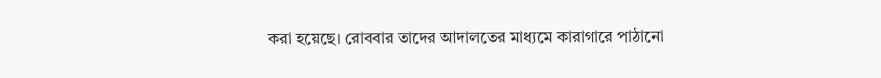করা হয়েছে। রোববার তাদের আদালতের মাধ্যমে কারাগারে পাঠানো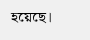হয়েছে।